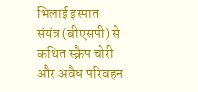भिलाई इस्पात संयंत्र (बीएसपी) से कथित स्क्रैप चोरी और अवैध परिवहन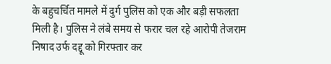के बहुचर्चित मामले में दुर्ग पुलिस को एक और बड़ी सफलता मिली है। पुलिस ने लंबे समय से फरार चल रहे आरोपी तेजराम निषाद उर्फ दद्दू को गिरफ्तार कर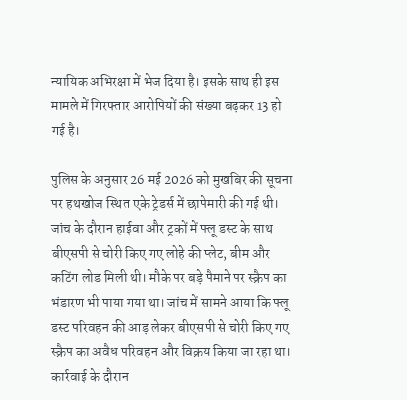न्यायिक अभिरक्षा में भेज दिया है। इसके साथ ही इस मामले में गिरफ्तार आरोपियों की संख्या बढ़कर 13 हो गई है।

पुलिस के अनुसार 26 मई 2026 को मुखबिर की सूचना पर हथखोज स्थित एके ट्रेडर्स में छापेमारी की गई थी। जांच के दौरान हाईवा और ट्रकों में फ्लू डस्ट के साथ बीएसपी से चोरी किए गए लोहे की प्लेट, बीम और कटिंग लोड मिली थी। मौके पर बड़े पैमाने पर स्क्रैप का भंडारण भी पाया गया था। जांच में सामने आया कि फ्लू डस्ट परिवहन की आड़ लेकर बीएसपी से चोरी किए गए स्क्रैप का अवैध परिवहन और विक्रय किया जा रहा था। कार्रवाई के दौरान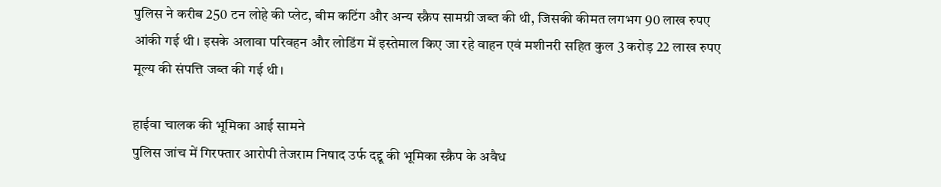पुलिस ने करीब 250 टन लोहे की प्लेट, बीम कटिंग और अन्य स्क्रैप सामग्री जब्त की थी, जिसकी कीमत लगभग 90 लाख रुपए आंकी गई थी। इसके अलावा परिवहन और लोडिंग में इस्तेमाल किए जा रहे वाहन एवं मशीनरी सहित कुल 3 करोड़ 22 लाख रुपए मूल्य की संपत्ति जब्त की गई थी।

हाईवा चालक की भूमिका आई सामने
पुलिस जांच में गिरफ्तार आरोपी तेजराम निषाद उर्फ दद्दू की भूमिका स्क्रैप के अवैध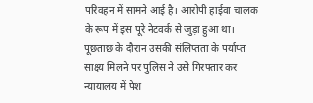परिवहन में सामने आई है। आरोपी हाईवा चालक के रूप में इस पूरे नेटवर्क से जुड़ा हुआ था। पूछताछ के दौरान उसकी संलिप्तता के पर्याप्त साक्ष्य मिलने पर पुलिस ने उसे गिरफ्तार कर न्यायालय में पेश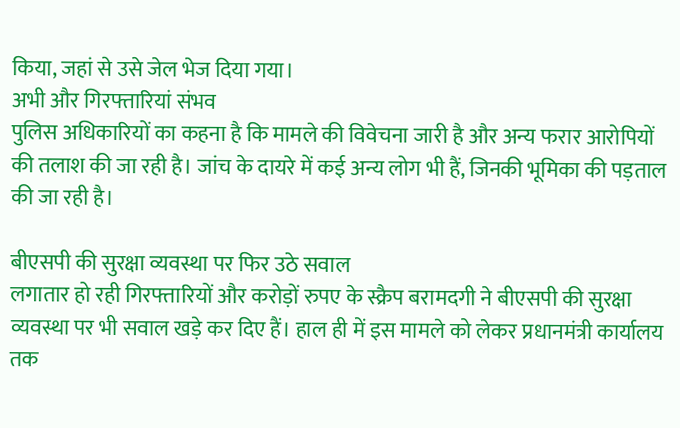किया, जहां से उसे जेल भेज दिया गया।
अभी और गिरफ्तारियां संभव
पुलिस अधिकारियों का कहना है कि मामले की विवेचना जारी है और अन्य फरार आरोपियों की तलाश की जा रही है। जांच के दायरे में कई अन्य लोग भी हैं, जिनकी भूमिका की पड़ताल की जा रही है।

बीएसपी की सुरक्षा व्यवस्था पर फिर उठे सवाल
लगातार हो रही गिरफ्तारियों और करोड़ों रुपए के स्क्रैप बरामदगी ने बीएसपी की सुरक्षा व्यवस्था पर भी सवाल खड़े कर दिए हैं। हाल ही में इस मामले को लेकर प्रधानमंत्री कार्यालय तक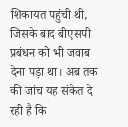शिकायत पहुंची थी, जिसके बाद बीएसपी प्रबंधन को भी जवाब देना पड़ा था। अब तक की जांच यह संकेत दे रही है कि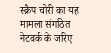स्क्रैप चोरी का यह मामला संगठित नेटवर्क के जरिए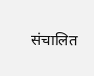संचालित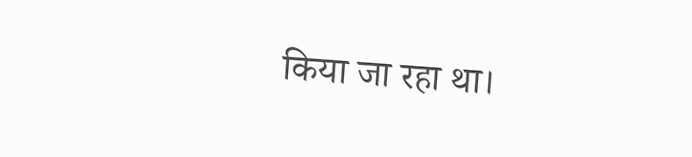किया जा रहा था।